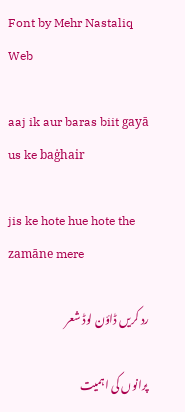Font by Mehr Nastaliq Web

aaj ik aur baras biit gayā us ke baġhair

jis ke hote hue hote the zamāne mere

رد کریں ڈاؤن لوڈ شعر

پرانوں کی اہمیت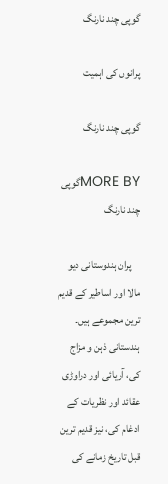گوپی چند نارنگ

پرانوں کی اہمیت

گوپی چند نارنگ

MORE BYگوپی چند نارنگ

    پران ہندوستانی دیو مالا اور اساطیر کے قدیم ترین مجموعے ہیں۔ ہندستانی ذہن و مزاج کی، آریائی اور دراوڑی عقائد اور نظریات کے ادغام کی، نیز قدیم ترین قبل تاریخ زمانے کی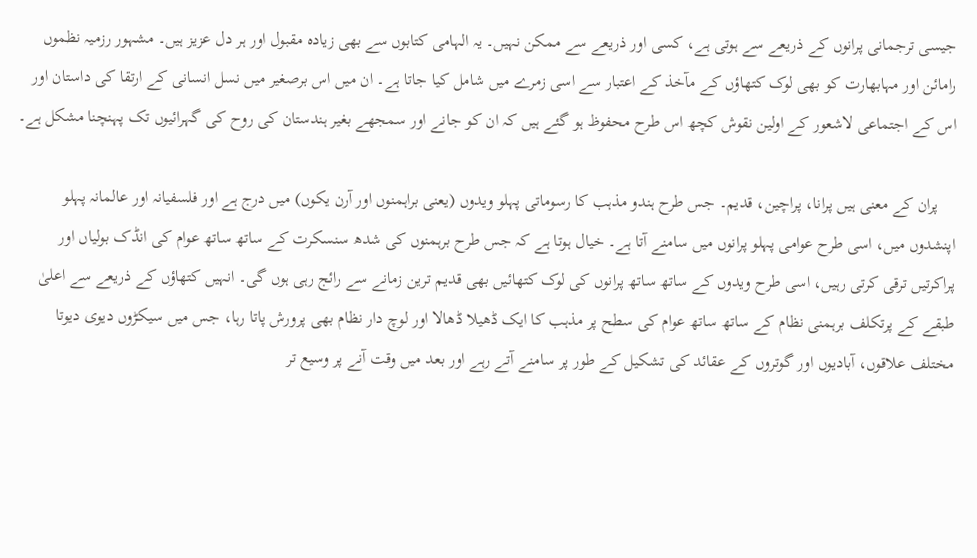جیسی ترجمانی پرانوں کے ذریعے سے ہوتی ہے، کسی اور ذریعے سے ممکن نہیں۔ یہ الہامی کتابوں سے بھی زیادہ مقبول اور ہر دل عزیز ہیں۔ مشہور رزمیہ نظموں رامائن اور مہابھارت کو بھی لوک کتھاؤں کے مآخذ کے اعتبار سے اسی زمرے میں شامل کیا جاتا ہے۔ ان میں اس برصغیر میں نسل انسانی کے ارتقا کی داستان اور اس کے اجتماعی لاشعور کے اولین نقوش کچھ اس طرح محفوظ ہو گئے ہیں کہ ان کو جانے اور سمجھے بغیر ہندستان کی روح کی گہرائیوں تک پہنچنا مشکل ہے۔

    پران کے معنی ہیں پرانا، پراچین، قدیم۔ جس طرح ہندو مذہب کا رسوماتی پہلو ویدوں (یعنی براہمنوں اور آرن یکوں) میں درج ہے اور فلسفیانہ اور عالمانہ پہلو اپنشدوں میں، اسی طرح عوامی پہلو پرانوں میں سامنے آتا ہے۔ خیال ہوتا ہے کہ جس طرح برہمنوں کی شدھ سنسکرت کے ساتھ ساتھ عوام کی انڈک بولیاں اور پراکرتیں ترقی کرتی رہیں، اسی طرح ویدوں کے ساتھ ساتھ پرانوں کی لوک کتھائیں بھی قدیم ترین زمانے سے رائج رہی ہوں گی۔ انہیں کتھاؤں کے ذریعے سے اعلیٰ طبقے کے پرتکلف برہمنی نظام کے ساتھ ساتھ عوام کی سطح پر مذہب کا ایک ڈھیلا ڈھالا اور لوچ دار نظام بھی پرورش پاتا رہا، جس میں سیکڑوں دیوی دیوتا مختلف علاقوں، آبادیوں اور گوتروں کے عقائد کی تشکیل کے طور پر سامنے آتے رہے اور بعد میں وقت آنے پر وسیع تر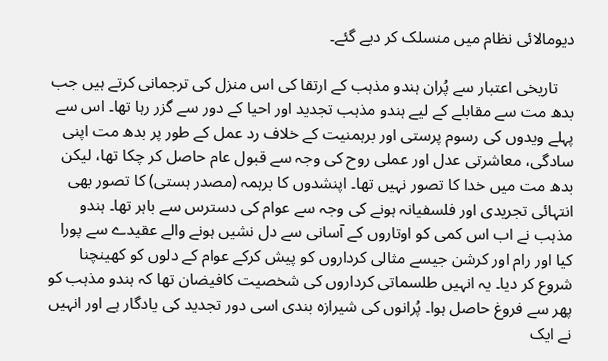دیومالائی نظام میں منسلک کر دیے گئے۔

    تاریخی اعتبار سے پُران ہندو مذہب کے ارتقا کی اس منزل کی ترجمانی کرتے ہیں جب بدھ مت سے مقابلے کے لیے ہندو مذہب تجدید اور احیا کے دور سے گزر رہا تھا۔ اس سے پہلے ویدوں کی رسوم پرستی اور برہمنیت کے خلاف رد عمل کے طور پر بدھ مت اپنی سادگی، معاشرتی عدل اور عملی روح کی وجہ سے قبول عام حاصل کر چکا تھا، لیکن بدھ مت میں خدا کا تصور نہیں تھا۔ اپنشدوں کا برہمہ (مصدر ہستی) کا تصور بھی انتہائی تجریدی اور فلسفیانہ ہونے کی وجہ سے عوام کی دسترس سے باہر تھا۔ ہندو مذہب نے اب اس کمی کو اوتاروں کے آسانی سے دل نشیں ہونے والے عقیدے سے پورا کیا اور رام اور کرشن جیسے مثالی کرداروں کو پیش کرکے عوام کے دلوں کو کھینچنا شروع کر دیا۔ یہ انہیں طلسماتی کرداروں کی شخصیت کافیضان تھا کہ ہندو مذہب کو پھر سے فروغ حاصل ہوا۔ پُرانوں کی شیرازہ بندی اسی دور تجدید کی یادگار ہے اور انہیں نے ایک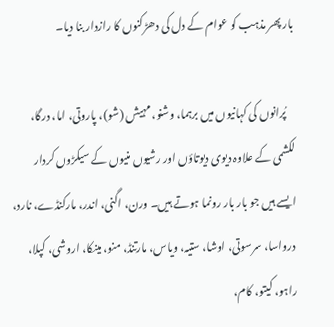بار پھر مذہب کو عوام کے دل کی دھڑکنوں کا رازدار بنا دیا۔

    پُرانوں کی کہانیوں میں برہما، وشنو، مہیش (شو)، پاروتی، اما، درگا، لکشمی کے علاوہ دیوی دیوتاؤں اور رشیوں منیوں کے سیکڑوں کردار ایسے ہیں جو بار بار رونما ہوتے ہیں۔ ورن، اگنی، اندر، مارکنڈے، نارد، درواسا، سرسوتی، اوشا، ستیہ، ویاس، مارتنڈ، منو، مینکا، اروشی، کپلا، راہو، کیتو، کام،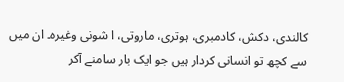کالندی، دکش، کادمبری، ہوتری، ماروتی، ا شونی وغیرہ۔ ان میں سے کچھ تو انسانی کردار ہیں جو ایک بار سامنے آکر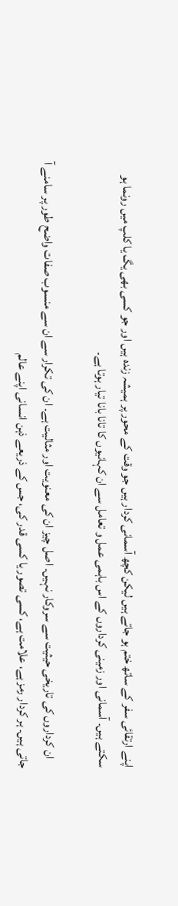اپنے ارتقائی سفر کے ساتھ ختم ہو جاتے ہیں لیکن کچھ آسمانی کردار ہیں جو وقت کے محور پر ہمیشہ زندہ ہیں اور جو کسی بھی یگ یا کلپ میں رونما ہو سکتے ہیں۔ آسمانی اور زمینی کرداروں کے اس باہمی عمل و تعامل سے ان کہانیوں کا تانا بانا تیار ہوتا ہے۔

    ان کرداروں کی تاریخی حیثیت سے سروکار نہیں۔ اصل چیز ان کی معنویت اور مثالیت ہے۔ ان کی تکرار سے ان سے منسوب صفات واضح طور پر سامنے آ جاتی ہیں۔ ہر کردار رمز ہے، علامت ہے، کسی تصور یا کسی قدر کی، جس کے ذریعے ذہن انسانی اپنے عالم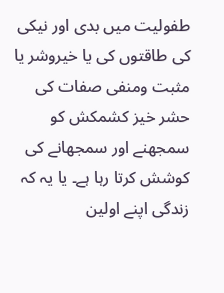طفولیت میں بدی اور نیکی کی طاقتوں کی یا خیروشر یا مثبت ومنفی صفات کی حشر خیز کشمکش کو سمجھنے اور سمجھانے کی کوشش کرتا رہا ہے۔ یا یہ کہ زندگی اپنے اولین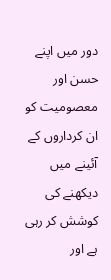دور میں اپنے حسن اور معصومیت کو ان کرداروں کے آئینے میں دیکھنے کی کوشش کر رہی ہے اور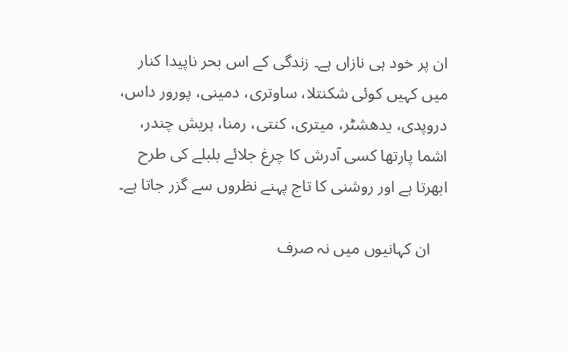ان پر خود ہی نازاں ہے۔ زندگی کے اس بحر ناپیدا کنار میں کہیں کوئی شکنتلا، ساوتری، دمینی، پورور داس، دروپدی، یدھشٹر، میتری، کنتی، رمنا، ہریش چندر، اشما پارتھا کسی آدرش کا چرغ جلائے بلبلے کی طرح ابھرتا ہے اور روشنی کا تاج پہنے نظروں سے گزر جاتا ہے۔

    ان کہانیوں میں نہ صرف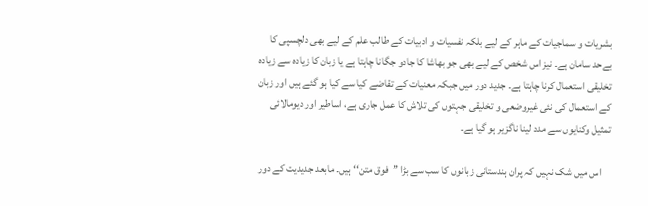بشریات و سماجیات کے ماہر کے لیے بلکہ نفسیات و ادبیات کے طالب علم کے لیے بھی دلچسپی کا بےحد سامان ہے۔ نیز اس شخص کے لیے بھی جو بھاشا کا جادو جگانا چاہتا ہے یا زبان کا زیادہ سے زیادہ تخلیقی استعمال کرنا چاہتا ہے۔ جدید دور میں جبکہ معنیات کے تقاضے کیا سے کیا ہو گئے ہیں اور زبان کے استعمال کی نئی غیروضعی و تخلیقی جہتوں کی تلاش کا عمل جاری ہے، اساطیر اور دیومالائی تمثیل وکنایوں سے مدد لینا ناگزیر ہو گیا ہے۔

    اس میں شک نہیں کہ پران ہندستانی زبانوں کا سب سے بڑا ’’فوق متن‘‘ ہیں۔ مابعد جدیدیت کے دور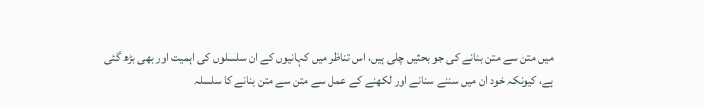میں متن سے متن بنانے کی جو بحثیں چلی ہیں، اس تناظر میں کہانیوں کے ان سلسلوں کی اہمیت اور بھی بڑھ گئی ہے، کیونکہ خود ان میں سننے سنانے اور لکھنے کے عمل سے متن سے متن بنانے کا سلسلہ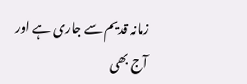زمانہ قدیم سے جاری ہے اور آج بھی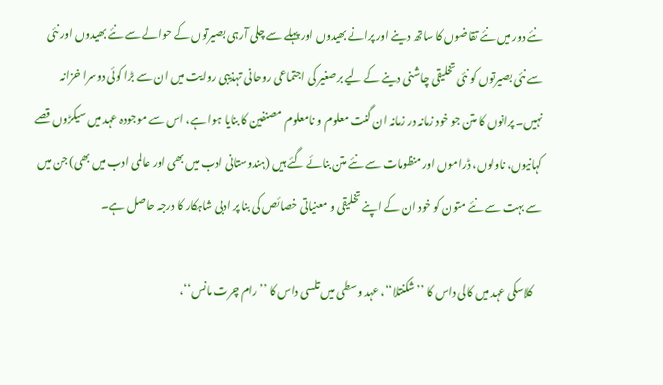نئے دور میں نئے تقاضوں کا ساتھ دینے اور پرانے بھیدوں اور پہلے سے چلی آرہی بصیرتوں کے حوالے سے نئے بھیدوں اور نئی سے نئی بصیرتوں کو نئی تخلیقی چاشنی دینے کے لیے برصغیر کی اجتماعی روحانی تہذیبی روایت میں ان سے بڑا کوئی دوسرا خزانہ نہیں۔ پرانوں کا متن جو خود زمانہ در زمانہ ان گنت معلوم و نامعلوم مصنفین کا بنایا ہوا ہے، اس سے موجودہ عہد میں سیکڑوں قصے کہانیوں، ناولوں، ڈراموں اور منظومات سے نئے متن بنائے گئے ہیں (ہندوستانی ادب میں بھی اور عالمی ادب میں بھی) جن میں سے بہت سے نئے متون کو خود ان کے اپنے تخلیقی و معنیاتی خصائص کی بنا پر ادبی شاہکار کا درجہ حاصل ہے۔

    کلاسکی عہد میں کالی داس کا ’’شکنتلا‘‘، عہد وسطی میں تلسی داس کا ’’رام چرت مانس‘‘،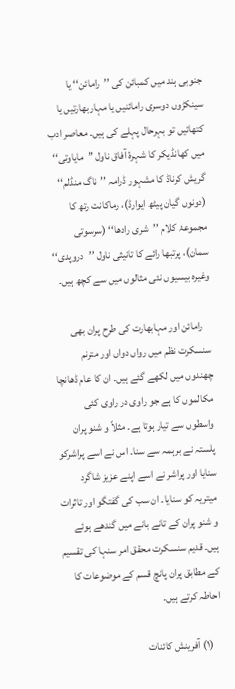جنوبی ہند میں کمبائن کی ’’رامائن‘‘ یا سینکڑوں دوسری رامائنیں یا مہاربھارتیں یا کتھائیں تو بہرحال پہلے کی ہیں۔ معاصر ادب میں کھانڈیکر کا شہرۂ آفاق ناول ’’مایاوتی‘‘ گریش کرناڈ کا مشہور ڈرامہ ’’ناگ منڈلم‘‘ (دونوں گیان پیٹھ ایوارڈ)، رماکانت رتھ کا مجموعۂ کلام ’’شری رادھا‘‘ (سرسوتی سمان)، پرتبھا رائے کا تانیثی ناول ’’دروپدی‘‘ وغیرہ بیسیوں نئی مثالوں میں سے کچھ ہیں۔

    رامائن اور مہابھارت کی طرح پران بھی سنسکرت نظم میں رواں دواں اور مترنم چھندوں میں لکھے گئے ہیں۔ ان کا عام ڈھانچا مکالموں کا ہے جو راوی در راوی کئی واسطوں سے تیار ہوتا ہے۔ مثلاً و شنو پران پلستہ نے برہمہ سے سنا۔ اس نے اسے پراشرکو سنایا اور پراشر نے اسے اپنے عزیز شاگرد میتریہ کو سنایا۔ ان سب کی گفتگو اور تاثرات و شنو پران کے تانے بانے میں گندھے ہوئے ہیں۔ قدیم سنسکرت محقق امر سنہا کی تقسیم کے مطابق پران پانچ قسم کے موضوعات کا احاطہ کرتے ہیں۔

    (۱) آفرینش کائنات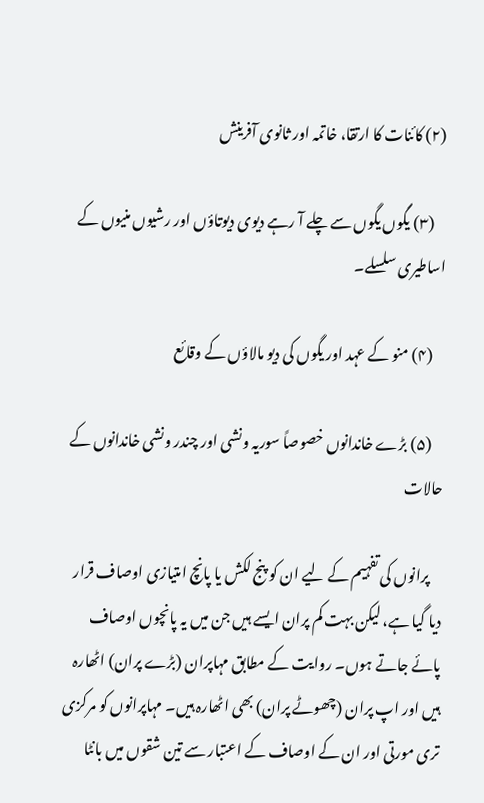(۲) کائنات کا ارتقا، خاتمہ اور ثانوی آفرینش

    (۳) یگوں یگوں سے چلے آ رہے دیوی دیوتاؤں اور رشیوں منیوں کے اساطیری سلسلے۔

    (۴) منو کے عہد اور یگوں کی دیو مالاؤں کے وقائع

    (۵) بڑے خاندانوں خصوصاً سوریہ ونشی اور چندر ونشی خاندانوں کے حالات

    پرانوں کی تفہیم کے لیے ان کو پنج لکش یا پانچ امتیازی اوصاف قرار دیا گیا ہے، لیکن بہت کم پران ایسے ہیں جن میں یہ پانچوں اوصاف پائے جاتے ہوں۔ روایت کے مطابق مہاپران (بڑے پران) اٹھارہ ہیں اور اپ پران (چھوٹے پران) بھی اٹھارہ ہیں۔ مہاپرانوں کو مرکزی تری مورتی اور ان کے اوصاف کے اعتبار سے تین شقوں میں بانٹا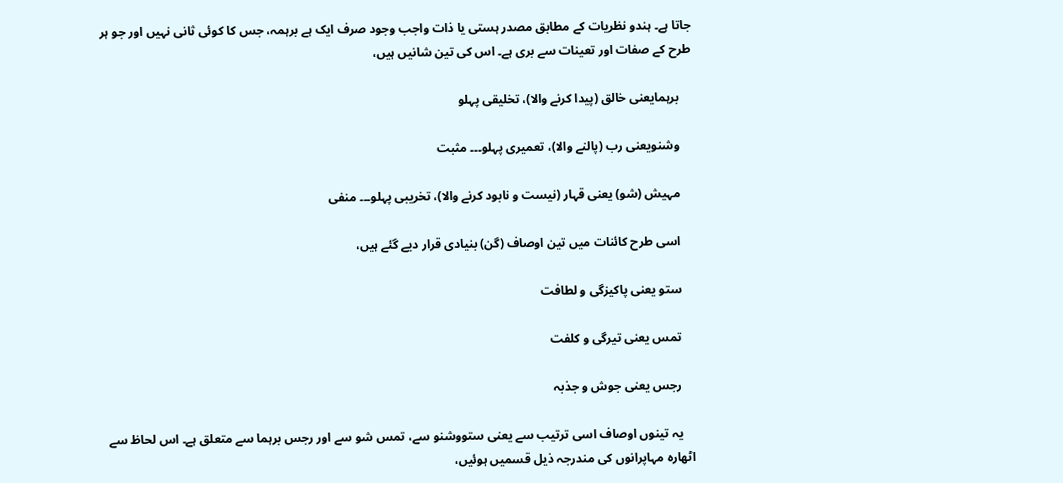جاتا ہے۔ ہندو نظریات کے مطابق مصدر ہستی یا ذات واجب وجود صرف ایک ہے برہمہ، جس کا کوئی ثانی نہیں اور جو ہر طرح کے صفات اور تعینات سے بری ہے۔ اس کی تین شانیں ہیں،

    برہمایعنی خالق (پیدا کرنے والا)، تخلیقی پہلو

    وشنویعنی رب (پالنے والا)، تعمیری پہلو۔۔۔ مثبت

    مہیش (شو) یعنی قہار (نیست و نابود کرنے والا)، تخریبی پہلو۔۔۔ منفی

    اسی طرح کائنات میں تین اوصاف (گن) بنیادی قرار دیے گئے ہیں،

    ستو یعنی پاکیزگی و لطافت

    تمس یعنی تیرگی و کلفت

    رجس یعنی جوش و جذبہ

    یہ تینوں اوصاف اسی ترتیب سے یعنی ستووشنو سے، تمس شو سے اور رجس برہما سے متعلق ہے۔ اس لحاظ سے اٹھارہ مہاپرانوں کی مندرجہ ذیل قسمیں ہوئیں،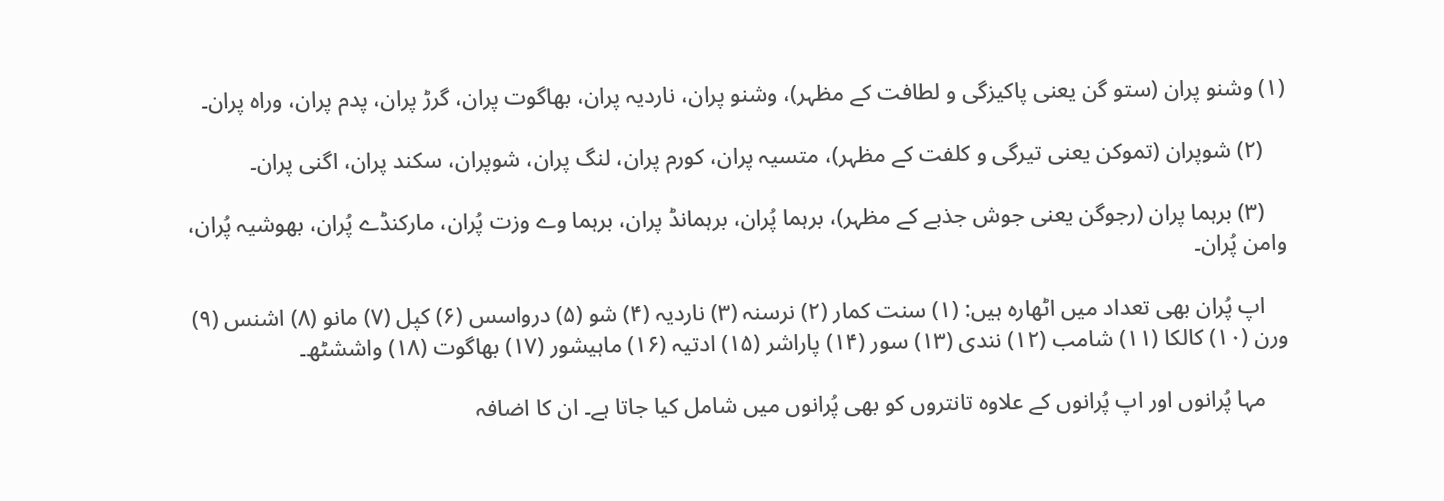(۱) وشنو پران (ستو گن یعنی پاکیزگی و لطافت کے مظہر)، وشنو پران، ناردیہ پران، بھاگوت پران، گرڑ پران، پدم پران، وراہ پران۔

    (۲) شوپران (تموکن یعنی تیرگی و کلفت کے مظہر)، متسیہ پران، کورم پران، لنگ پران، شوپران، سکند پران، اگنی پران۔

    (۳) برہما پران (رجوگن یعنی جوش جذبے کے مظہر)، برہما پُران، برہمانڈ پران، برہما وے وزت پُران، مارکنڈے پُران، بھوشیہ پُران، وامن پُران۔

    اپ پُران بھی تعداد میں اٹھارہ ہیں: (۱) سنت کمار (۲) نرسنہ (۳) ناردیہ (۴) شو (۵) درواسس (۶) کپل (۷) مانو (۸) اشنس (۹) ورن (۱۰) کالکا (۱۱) شامب (۱۲) نندی (۱۳) سور (۱۴) پاراشر (۱۵) ادتیہ (۱۶) ماہیشور (۱۷) بھاگوت (۱۸) واششٹھ۔

    مہا پُرانوں اور اپ پُرانوں کے علاوہ تانتروں کو بھی پُرانوں میں شامل کیا جاتا ہے۔ ان کا اضافہ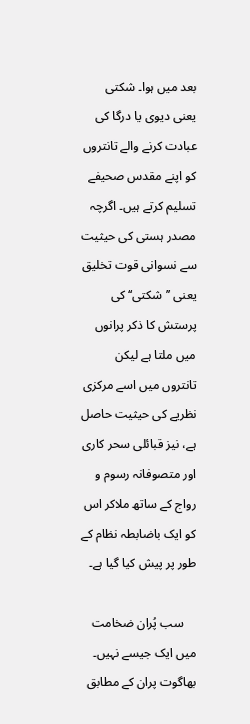بعد میں ہوا۔ شکتی یعنی دیوی یا درگا کی عبادت کرنے والے تانتروں کو اپنے مقدس صحیفے تسلیم کرتے ہیں۔ اگرچہ مصدر ہستی کی حیثیت سے نسوانی قوت تخلیق یعنی ’’شکتی‘‘ کی پرستش کا ذکر پرانوں میں ملتا ہے لیکن تانتروں میں اسے مرکزی نظریے کی حیثیت حاصل ہے، نیز قبائلی سحر کاری اور متصوفانہ رسوم و رواج کے ساتھ ملاکر اس کو ایک باضابطہ نظام کے طور پر پیش کیا گیا ہے۔

    سب پُران ضخامت میں ایک جیسے نہیں۔ بھاگوت پران کے مطابق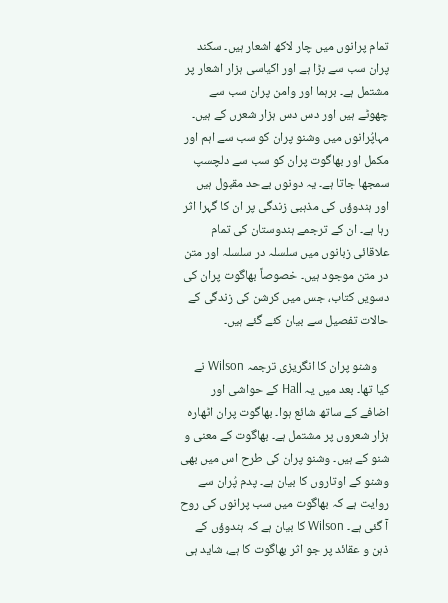تمام پرانوں میں چار لاکھ اشعار ہیں۔ سکند پران سب سے بڑا ہے اور اکیاسی ہزار اشعار پر مشتمل ہے۔ برہما اور وامن پران سب سے چھوٹے ہیں اور دس دس ہزار شعرں کے ہیں۔ مہاپُرانوں میں وشنو پران کو سب سے اہم اور مکمل اور بھاگوت پران کو سب سے دلچسپ سمجھا جاتا ہے۔ یہ دونوں بےحد مقبول ہیں اور ہندوؤں کی مذہبی زندگی پر ان کا گہرا اثر رہا ہے۔ ان کے ترجمے ہندوستان کی تمام علاقائی زبانوں میں سلسلہ در سلسلہ اور متن در متن موجود ہیں۔ خصوصاً بھاگوت پران کی دسویں کتاب، جس میں کرشن کی زندگی کے حالات تفصیل سے بیان کئے گئے ہیں۔

    وشنو پران کا انگریزی ترجمہ Wilson نے کیا تھا۔ بعد میں یہ Hall کے حواشی اور اضافے کے ساتھ شائع ہوا۔ بھاگوت پران اٹھارہ ہزار شعروں پر مشتمل ہے۔ بھاگوت کے معنی و شنو کے ہیں۔ وشنو پران کی طرح اس میں بھی وشنو کے اوتاروں کا بیان ہے۔ پدم پُران سے روایت ہے کہ بھاگوت میں سب پرانوں کی روح آ گئی ہے۔ Wilson کا بیان ہے کہ ہندوؤں کے ذہن و عقائد پر جو اثر بھاگوت کا ہے، شاید ہی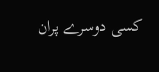کسی دوسرے پران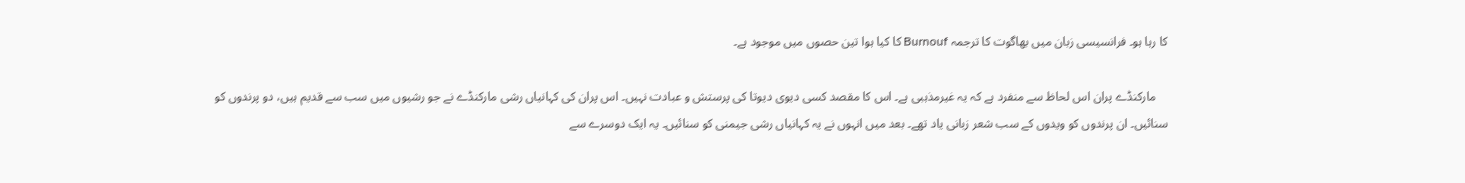کا رہا ہو۔ فرانسیسی زبان میں بھاگوت کا ترجمہ Burnouf کا کیا ہوا تین حصوں میں موجود ہے۔

    مارکنڈے پران اس لحاظ سے منفرد ہے کہ یہ غیرمذہبی ہے۔ اس کا مقصد کسی دیوی دیوتا کی پرستش و عبادت نہیں۔ اس پران کی کہانیاں رشی مارکنڈے نے جو رشیوں میں سب سے قدیم ہیں، دو پرندوں کو سنائیں۔ ان پرندوں کو ویدوں کے سب شعر زبانی یاد تھے۔ بعد میں انہوں نے یہ کہانیاں رشی جیمنی کو سنائیں۔ یہ ایک دوسرے سے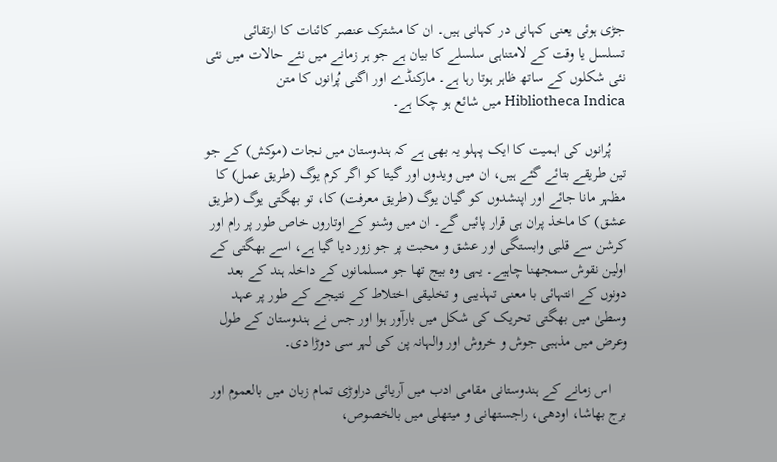جڑی ہوئی یعنی کہانی در کہانی ہیں۔ ان کا مشترک عنصر کائنات کا ارتقائی تسلسل یا وقت کے لامتناہی سلسلے کا بیان ہے جو ہر زمانے میں نئے حالات میں نئی نئی شکلوں کے ساتھ ظاہر ہوتا رہا ہے۔ مارکنڈے اور اگنی پُرانوں کا متن Hibliotheca Indica میں شائع ہو چکا ہے۔

    پُرانوں کی اہمیت کا ایک پہلو یہ بھی ہے کہ ہندوستان میں نجات (موکش) کے جو تین طریقے بتائے گئے ہیں، ان میں ویدوں اور گیتا کو اگر کرم یوگ (طریق عمل) کا مظہر مانا جائے اور اپنشدوں کو گیان یوگ (طریق معرفت) کا، تو بھگتی یوگ (طریق عشق) کا ماخذ پران ہی قرار پائیں گے۔ ان میں وشنو کے اوتاروں خاص طور پر رام اور کرشن سے قلبی وابستگی اور عشق و محبت پر جو زور دیا گیا ہے، اسے بھگتی کے اولین نقوش سمجھنا چاہیے۔ یہی وہ بیج تھا جو مسلمانوں کے داخلہ ہند کے بعد دونوں کے انتہائی با معنی تہذیبی و تخلیقی اختلاط کے نتیجے کے طور پر عہد وسطیٰ میں بھگتی تحریک کی شکل میں بارآور ہوا اور جس نے ہندوستان کے طول وعرض میں مذہبی جوش و خروش اور والہانہ پن کی لہر سی دوڑا دی۔

    اس زمانے کے ہندوستانی مقامی ادب میں آریائی دراوڑی تمام زبان میں بالعموم اور برج بھاشا، اودھی، راجستھانی و میتھلی میں بالخصوص،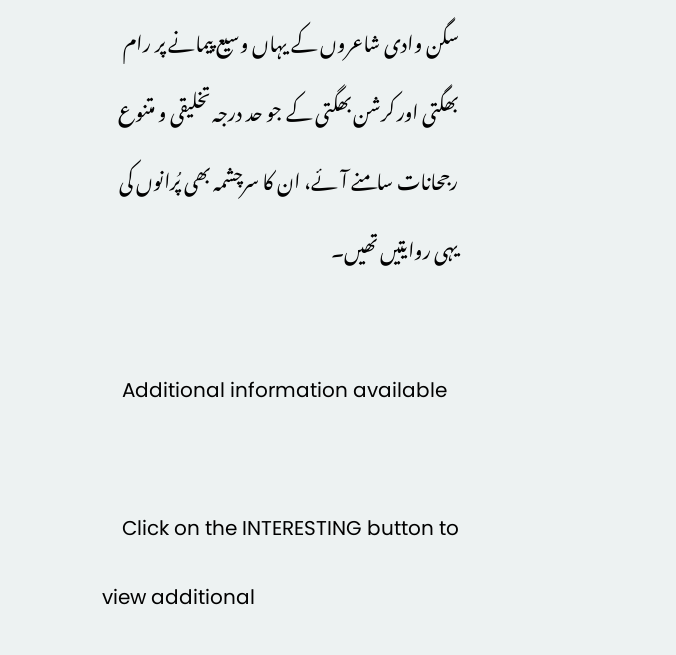سگن وادی شاعروں کے یہاں وسیع پیمانے پر رام بھگتی اور کرشن بھگتی کے جو حد درجہ تخلیقی و متنوع رجحانات سامنے آئے، ان کا سرچشمہ بھی پُرانوں کی یہی روایتیں تھیں۔

    Additional information available

    Click on the INTERESTING button to view additional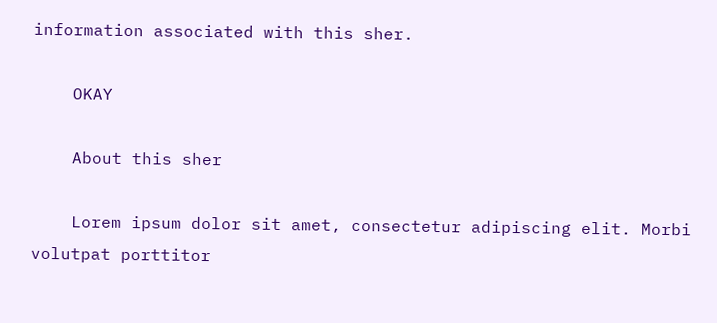information associated with this sher.

    OKAY

    About this sher

    Lorem ipsum dolor sit amet, consectetur adipiscing elit. Morbi volutpat porttitor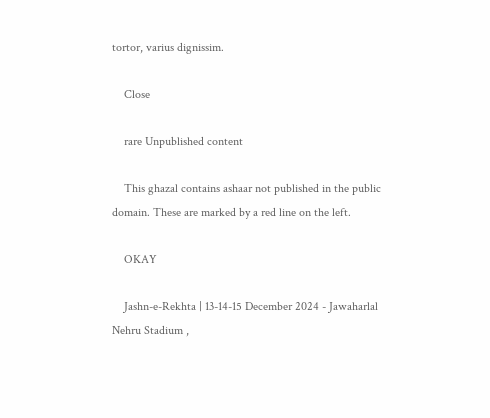tortor, varius dignissim.

    Close

    rare Unpublished content

    This ghazal contains ashaar not published in the public domain. These are marked by a red line on the left.

    OKAY

    Jashn-e-Rekhta | 13-14-15 December 2024 - Jawaharlal Nehru Stadium ,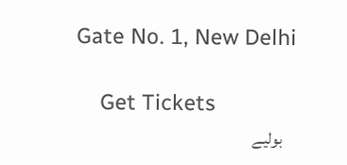Gate No. 1, New Delhi

    Get Tickets
    بولیے